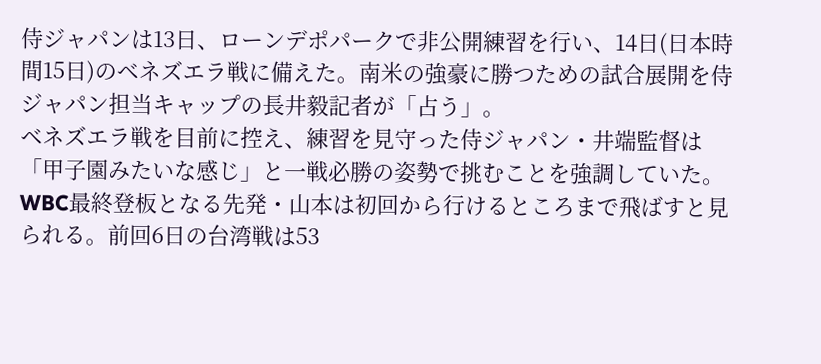侍ジャパンは13日、ローンデポパークで非公開練習を行い、14日(日本時間15日)のベネズエラ戦に備えた。南米の強豪に勝つための試合展開を侍ジャパン担当キャップの長井毅記者が「占う」。
ベネズエラ戦を目前に控え、練習を見守った侍ジャパン・井端監督は「甲子園みたいな感じ」と一戦必勝の姿勢で挑むことを強調していた。
WBC最終登板となる先発・山本は初回から行けるところまで飛ばすと見られる。前回6日の台湾戦は53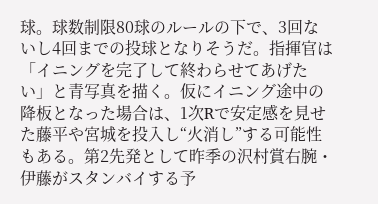球。球数制限80球のルールの下で、3回ないし4回までの投球となりそうだ。指揮官は「イニングを完了して終わらせてあげたい」と青写真を描く。仮にイニング途中の降板となった場合は、1次Rで安定感を見せた藤平や宮城を投入し“火消し”する可能性もある。第2先発として昨季の沢村賞右腕・伊藤がスタンバイする予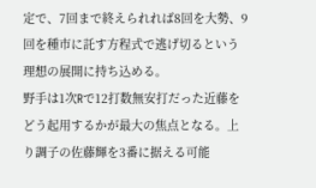定で、7回まで終えられれば8回を大勢、9回を種市に託す方程式で逃げ切るという理想の展開に持ち込める。
野手は1次Rで12打数無安打だった近藤をどう起用するかが最大の焦点となる。上り調子の佐藤輝を3番に据える可能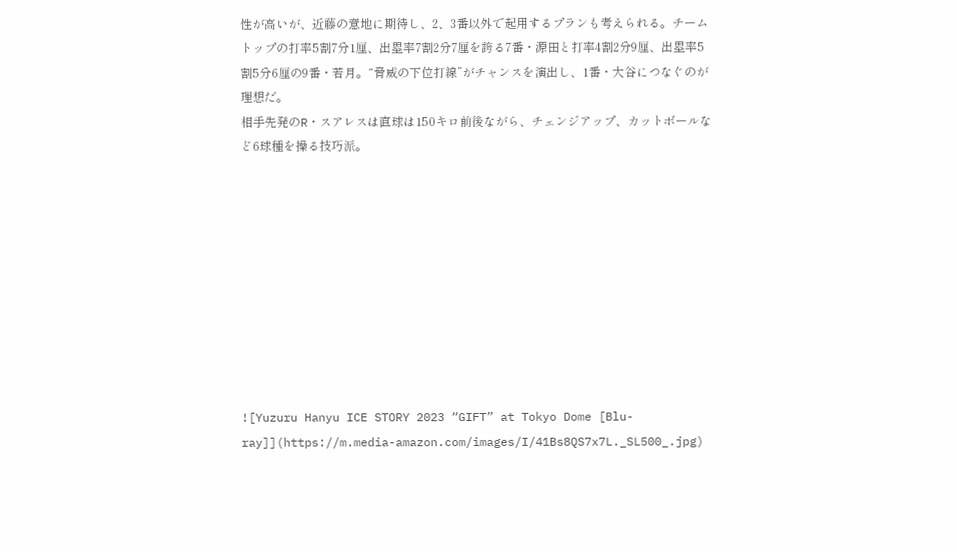性が高いが、近藤の意地に期待し、2、3番以外で起用するプランも考えられる。チームトップの打率5割7分1厘、出塁率7割2分7厘を誇る7番・源田と打率4割2分9厘、出塁率5割5分6厘の9番・若月。“脅威の下位打線”がチャンスを演出し、1番・大谷につなぐのが理想だ。
相手先発のR・スアレスは直球は150キロ前後ながら、チェンジアップ、カットボールなど6球種を操る技巧派。










![Yuzuru Hanyu ICE STORY 2023 “GIFT” at Tokyo Dome [Blu-ray]](https://m.media-amazon.com/images/I/41Bs8QS7x7L._SL500_.jpg)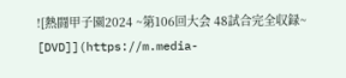![熱闘甲子園2024 ~第106回大会 48試合完全収録~ [DVD]](https://m.media-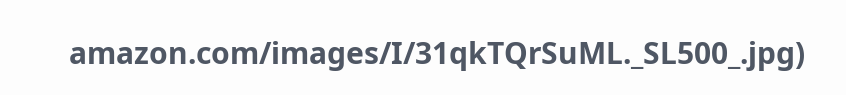amazon.com/images/I/31qkTQrSuML._SL500_.jpg)